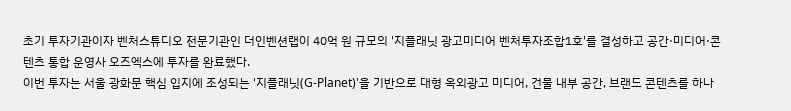초기 투자기관이자 벤처스튜디오 전문기관인 더인벤션랩이 40억 원 규모의 '지플래닛 광고미디어 벤처투자조합1호'를 결성하고 공간·미디어·콘텐츠 통합 운영사 오즈엑스에 투자를 완료했다.
이번 투자는 서울 광화문 핵심 입지에 조성되는 '지플래닛(G-Planet)'을 기반으로 대형 옥외광고 미디어, 건물 내부 공간, 브랜드 콘텐츠를 하나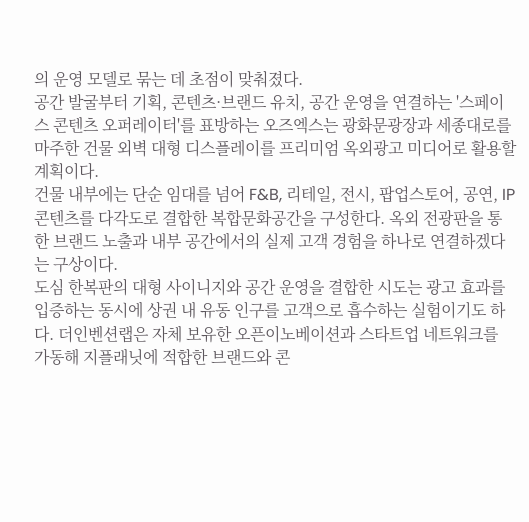의 운영 모델로 묶는 데 초점이 맞춰졌다.
공간 발굴부터 기획, 콘텐츠·브랜드 유치, 공간 운영을 연결하는 '스페이스 콘텐츠 오퍼레이터'를 표방하는 오즈엑스는 광화문광장과 세종대로를 마주한 건물 외벽 대형 디스플레이를 프리미엄 옥외광고 미디어로 활용할 계획이다.
건물 내부에는 단순 임대를 넘어 F&B, 리테일, 전시, 팝업스토어, 공연, IP 콘텐츠를 다각도로 결합한 복합문화공간을 구성한다. 옥외 전광판을 통한 브랜드 노출과 내부 공간에서의 실제 고객 경험을 하나로 연결하겠다는 구상이다.
도심 한복판의 대형 사이니지와 공간 운영을 결합한 시도는 광고 효과를 입증하는 동시에 상권 내 유동 인구를 고객으로 흡수하는 실험이기도 하다. 더인벤션랩은 자체 보유한 오픈이노베이션과 스타트업 네트워크를 가동해 지플래닛에 적합한 브랜드와 콘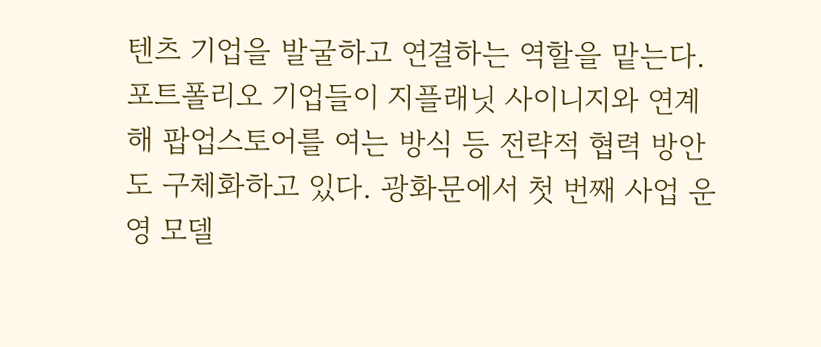텐츠 기업을 발굴하고 연결하는 역할을 맡는다.
포트폴리오 기업들이 지플래닛 사이니지와 연계해 팝업스토어를 여는 방식 등 전략적 협력 방안도 구체화하고 있다. 광화문에서 첫 번째 사업 운영 모델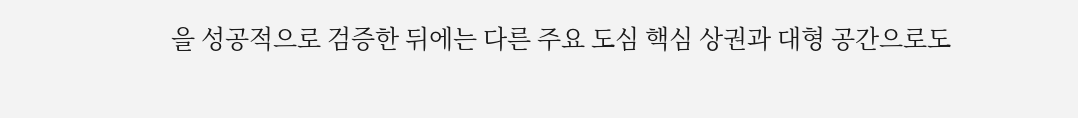을 성공적으로 검증한 뒤에는 다른 주요 도심 핵심 상권과 대형 공간으로도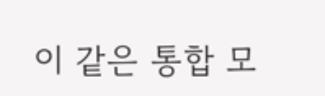이 같은 통합 모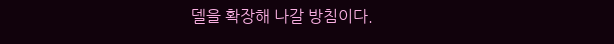델을 확장해 나갈 방침이다.